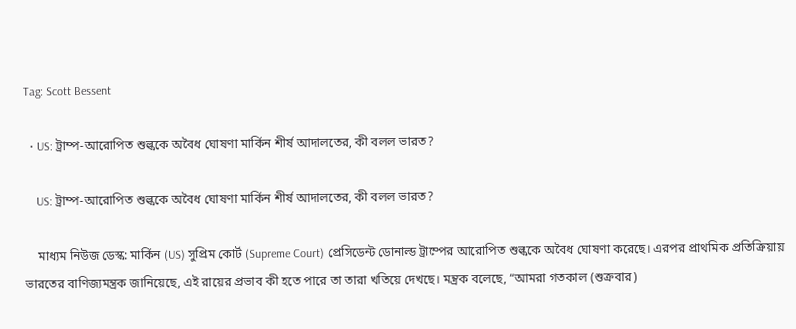Tag: Scott Bessent

  • US: ট্রাম্প-আরোপিত শুল্ককে অবৈধ ঘোষণা মার্কিন শীর্ষ আদালতের, কী বলল ভারত?

    US: ট্রাম্প-আরোপিত শুল্ককে অবৈধ ঘোষণা মার্কিন শীর্ষ আদালতের, কী বলল ভারত?

    মাধ্যম নিউজ ডেস্ক: মার্কিন (US) সুপ্রিম কোর্ট (Supreme Court) প্রেসিডেন্ট ডোনাল্ড ট্রাম্পের আরোপিত শুল্ককে অবৈধ ঘোষণা করেছে। এরপর প্রাথমিক প্রতিক্রিয়ায় ভারতের বাণিজ্যমন্ত্রক জানিয়েছে, এই রায়ের প্রভাব কী হতে পারে তা তারা খতিয়ে দেখছে। মন্ত্রক বলেছে, “আমরা গতকাল (শুক্রবার)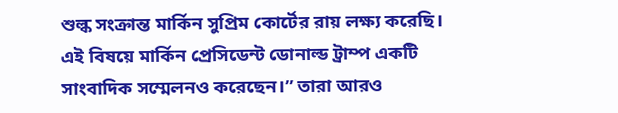শুল্ক সংক্রান্ত মার্কিন সুপ্রিম কোর্টের রায় লক্ষ্য করেছি। এই বিষয়ে মার্কিন প্রেসিডেন্ট ডোনাল্ড ট্রাম্প একটি সাংবাদিক সম্মেলনও করেছেন।” তারা আরও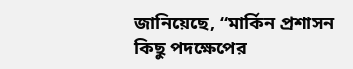জানিয়েছে, “মার্কিন প্রশাসন কিছু পদক্ষেপের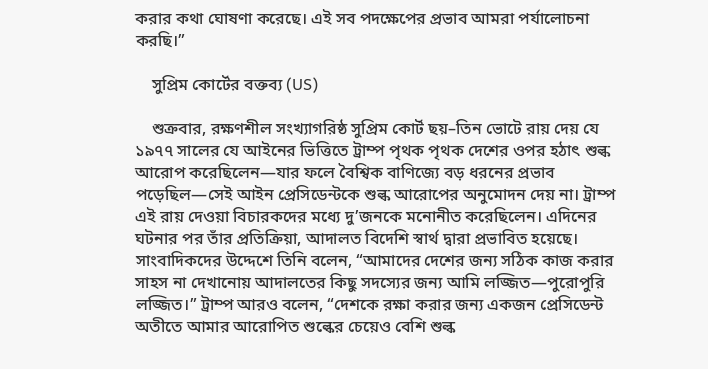করার কথা ঘোষণা করেছে। এই সব পদক্ষেপের প্রভাব আমরা পর্যালোচনা করছি।”

    সুপ্রিম কোর্টের বক্তব্য (US)

    শুক্রবার, রক্ষণশীল সংখ্যাগরিষ্ঠ সুপ্রিম কোর্ট ছয়–তিন ভোটে রায় দেয় যে ১৯৭৭ সালের যে আইনের ভিত্তিতে ট্রাম্প পৃথক পৃথক দেশের ওপর হঠাৎ শুল্ক আরোপ করেছিলেন—যার ফলে বৈশ্বিক বাণিজ্যে বড় ধরনের প্রভাব পড়েছিল—সেই আইন প্রেসিডেন্টকে শুল্ক আরোপের অনুমোদন দেয় না। ট্রাম্প এই রায় দেওয়া বিচারকদের মধ্যে দু’জনকে মনোনীত করেছিলেন। এদিনের ঘটনার পর তাঁর প্রতিক্রিয়া, আদালত বিদেশি স্বার্থ দ্বারা প্রভাবিত হয়েছে। সাংবাদিকদের উদ্দেশে তিনি বলেন, “আমাদের দেশের জন্য সঠিক কাজ করার সাহস না দেখানোয় আদালতের কিছু সদস্যের জন্য আমি লজ্জিত—পুরোপুরি লজ্জিত।” ট্রাম্প আরও বলেন, “দেশকে রক্ষা করার জন্য একজন প্রেসিডেন্ট অতীতে আমার আরোপিত শুল্কের চেয়েও বেশি শুল্ক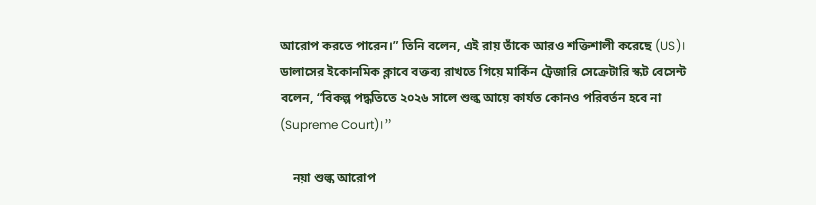আরোপ করতে পারেন।” তিনি বলেন, এই রায় তাঁকে আরও শক্তিশালী করেছে (US)। ডালাসের ইকোনমিক ক্লাবে বক্তব্য রাখতে গিয়ে মার্কিন ট্রেজারি সেক্রেটারি স্কট বেসেন্ট বলেন, “বিকল্প পদ্ধতিতে ২০২৬ সালে শুল্ক আয়ে কার্যত কোনও পরিবর্তন হবে না (Supreme Court)।”

    নয়া শুল্ক আরোপ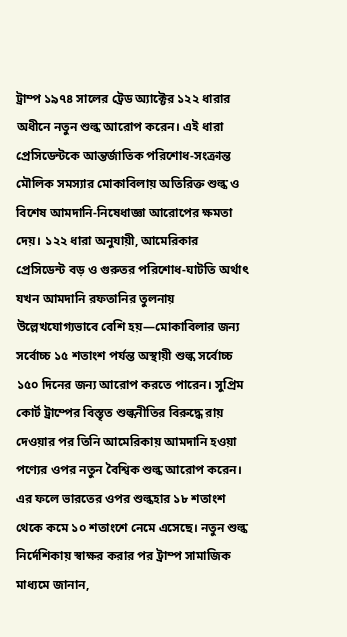ট্রাম্প ১৯৭৪ সালের ট্রেড অ্যাক্টের ১২২ ধারার অধীনে নতুন শুল্ক আরোপ করেন। এই ধারা প্রেসিডেন্টকে আন্তর্জাতিক পরিশোধ-সংক্রান্ত মৌলিক সমস্যার মোকাবিলায় অতিরিক্ত শুল্ক ও বিশেষ আমদানি-নিষেধাজ্ঞা আরোপের ক্ষমতা দেয়। ১২২ ধারা অনুযায়ী, আমেরিকার প্রেসিডেন্ট বড় ও গুরুতর পরিশোধ-ঘাটতি অর্থাৎ যখন আমদানি রফতানির তুলনায় উল্লেখযোগ্যভাবে বেশি হয়—মোকাবিলার জন্য সর্বোচ্চ ১৫ শতাংশ পর্যন্ত অস্থায়ী শুল্ক সর্বোচ্চ ১৫০ দিনের জন্য আরোপ করতে পারেন। সুপ্রিম কোর্ট ট্রাম্পের বিস্তৃত শুল্কনীতির বিরুদ্ধে রায় দেওয়ার পর তিনি আমেরিকায় আমদানি হওয়া পণ্যের ওপর নতুন বৈশ্বিক শুল্ক আরোপ করেন। এর ফলে ভারতের ওপর শুল্কহার ১৮ শতাংশ থেকে কমে ১০ শতাংশে নেমে এসেছে। নতুন শুল্ক নির্দেশিকায় স্বাক্ষর করার পর ট্রাম্প সামাজিক মাধ্যমে জানান,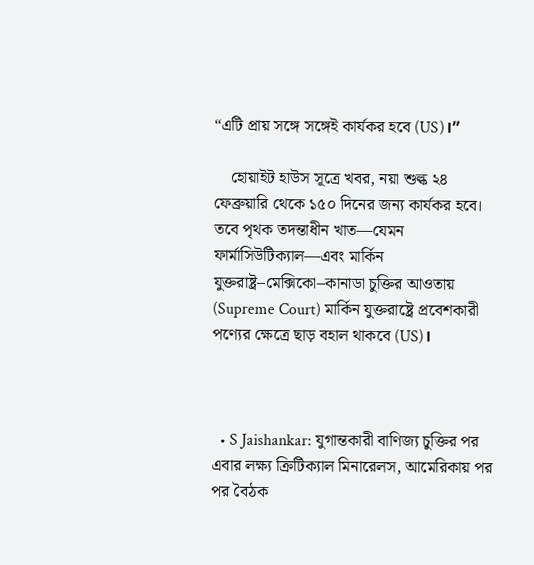“এটি প্রায় সঙ্গে সঙ্গেই কার্যকর হবে (US)।”

    হোয়াইট হাউস সূত্রে খবর, নয়া শুল্ক ২৪ ফেব্রুয়ারি থেকে ১৫০ দিনের জন্য কার্যকর হবে। তবে পৃথক তদন্তাধীন খাত—যেমন ফার্মাসিউটিক্যাল—এবং মার্কিন যুক্তরাষ্ট্র–মেক্সিকো–কানাডা চুক্তির আওতায় (Supreme Court) মার্কিন যুক্তরাষ্ট্রে প্রবেশকারী পণ্যের ক্ষেত্রে ছাড় বহাল থাকবে (US)।



  • S Jaishankar: যুগান্তকারী বাণিজ্য চুক্তির পর এবার লক্ষ্য ক্রিটিক্যাল মিনারেলস, আমেরিকায় পর পর বৈঠক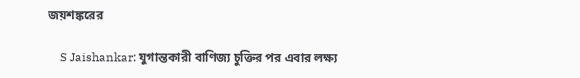জয়শঙ্করের

    S Jaishankar: যুগান্তকারী বাণিজ্য চুক্তির পর এবার লক্ষ্য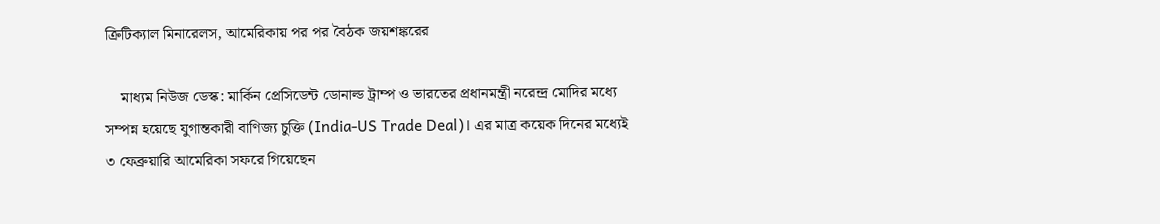ক্রিটিক্যাল মিনারেলস, আমেরিকায় পর পর বৈঠক জয়শঙ্করের

    মাধ্যম নিউজ ডেস্ক: মার্কিন প্রেসিডেন্ট ডোনাল্ড ট্রাম্প ও ভারতের প্রধানমন্ত্রী নরেন্দ্র মোদির মধ্যে সম্পন্ন হয়েছে যুগান্তকারী বাণিজ্য চুক্তি (India-US Trade Deal)। এর মাত্র কয়েক দিনের মধ্যেই ৩ ফেব্রুয়ারি আমেরিকা সফরে গিয়েছেন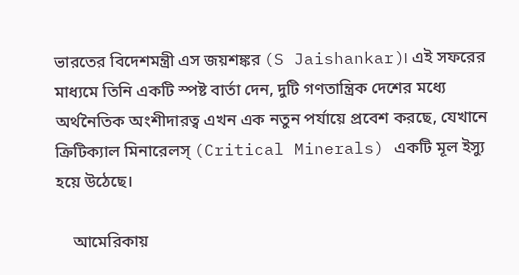ভারতের বিদেশমন্ত্রী এস জয়শঙ্কর (S Jaishankar)। এই সফরের মাধ্যমে তিনি একটি স্পষ্ট বার্তা দেন, দুটি গণতান্ত্রিক দেশের মধ্যে অর্থনৈতিক অংশীদারত্ব এখন এক নতুন পর্যায়ে প্রবেশ করছে, যেখানে ক্রিটিক্যাল মিনারেলস্ (Critical Minerals) একটি মূল ইস্যু হয়ে উঠেছে।

    আমেরিকায়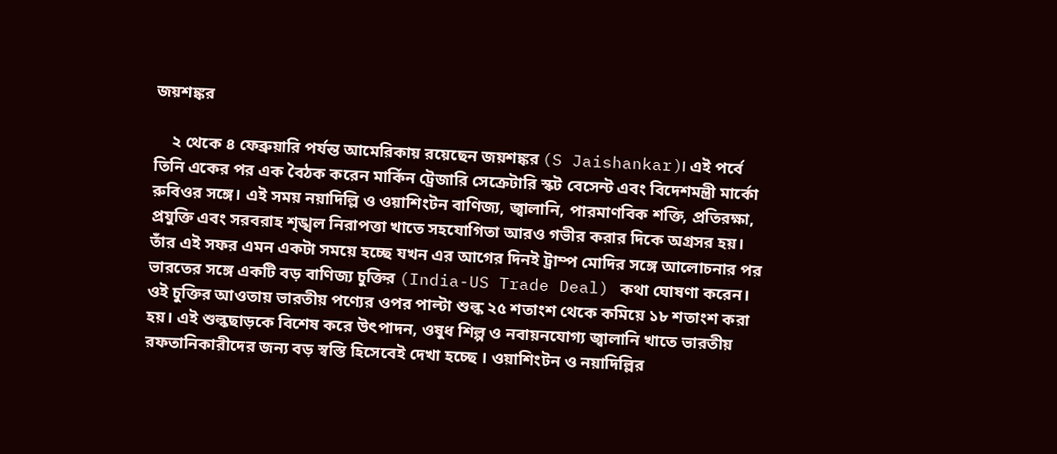জয়শঙ্কর

    ২ থেকে ৪ ফেব্রুয়ারি পর্যন্ত আমেরিকায় রয়েছেন জয়শঙ্কর (S Jaishankar)। এই পর্বে তিনি একের পর এক বৈঠক করেন মার্কিন ট্রেজারি সেক্রেটারি স্কট বেসেন্ট এবং বিদেশমন্ত্রী মার্কো রুবিওর সঙ্গে। এই সময় নয়াদিল্লি ও ওয়াশিংটন বাণিজ্য, জ্বালানি, পারমাণবিক শক্তি, প্রতিরক্ষা, প্রযুক্তি এবং সরবরাহ শৃঙ্খল নিরাপত্তা খাতে সহযোগিতা আরও গভীর করার দিকে অগ্রসর হয়। তাঁর এই সফর এমন একটা সময়ে হচ্ছে যখন এর আগের দিনই ট্রাম্প মোদির সঙ্গে আলোচনার পর ভারতের সঙ্গে একটি বড় বাণিজ্য চুক্তির (India-US Trade Deal) কথা ঘোষণা করেন। ওই চুক্তির আওতায় ভারতীয় পণ্যের ওপর পাল্টা শুল্ক ২৫ শতাংশ থেকে কমিয়ে ১৮ শতাংশ করা হয়। এই শুল্কছাড়কে বিশেষ করে উৎপাদন, ওষুধ শিল্প ও নবায়নযোগ্য জ্বালানি খাতে ভারতীয় রফতানিকারীদের জন্য বড় স্বস্তি হিসেবেই দেখা হচ্ছে । ওয়াশিংটন ও নয়াদিল্লির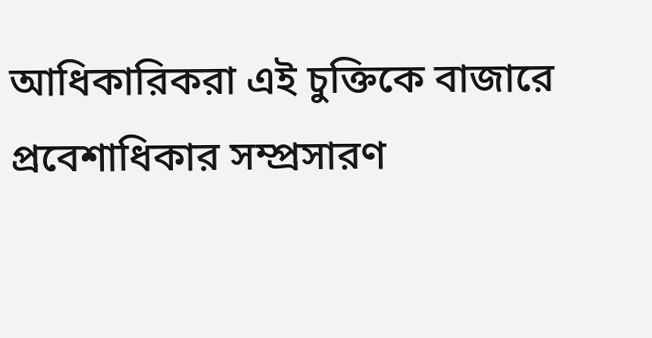আধিকারিকরা এই চুক্তিকে বাজারে প্রবেশাধিকার সম্প্রসারণ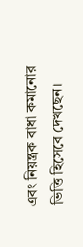এবং নিয়ন্ত্রক বাধা কমানোর ভিত্তি হিসেবে দেখছেন।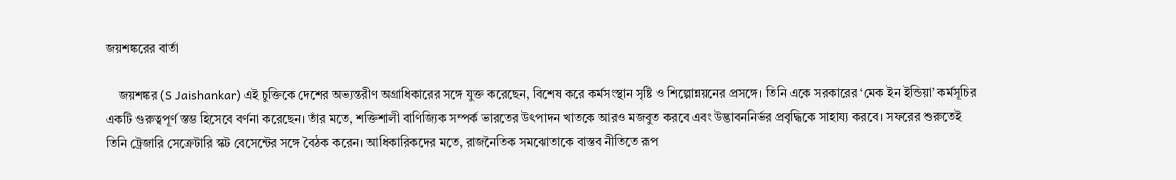জয়শঙ্করের বার্তা

    জয়শঙ্কর (S Jaishankar) এই চুক্তিকে দেশের অভ্যন্তরীণ অগ্রাধিকারের সঙ্গে যুক্ত করেছেন, বিশেষ করে কর্মসংস্থান সৃষ্টি ও শিল্পোন্নয়নের প্রসঙ্গে। তিনি একে সরকারের ‘মেক ইন ইন্ডিয়া’ কর্মসূচির একটি গুরুত্বপূর্ণ স্তম্ভ হিসেবে বর্ণনা করেছেন। তাঁর মতে, শক্তিশালী বাণিজ্যিক সম্পর্ক ভারতের উৎপাদন খাতকে আরও মজবুত করবে এবং উদ্ভাবননির্ভর প্রবৃদ্ধিকে সাহায্য করবে। সফরের শুরুতেই তিনি ট্রেজারি সেক্রেটারি স্কট বেসেন্টের সঙ্গে বৈঠক করেন। আধিকারিকদের মতে, রাজনৈতিক সমঝোতাকে বাস্তব নীতিতে রূপ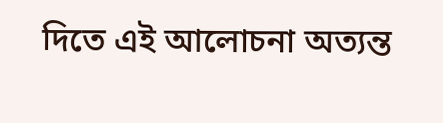দিতে এই আলোচনা অত্যন্ত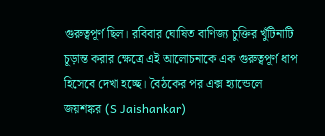গুরুত্বপূর্ণ ছিল। রবিবার ঘোষিত বাণিজ্য চুক্তির খুঁটিনাটি চূড়ান্ত করার ক্ষেত্রে এই আলোচনাকে এক গুরুত্বপূর্ণ ধাপ হিসেবে দেখা হচ্ছে। বৈঠকের পর এক্স হ্যান্ডেলে জয়শঙ্কর (S Jaishankar)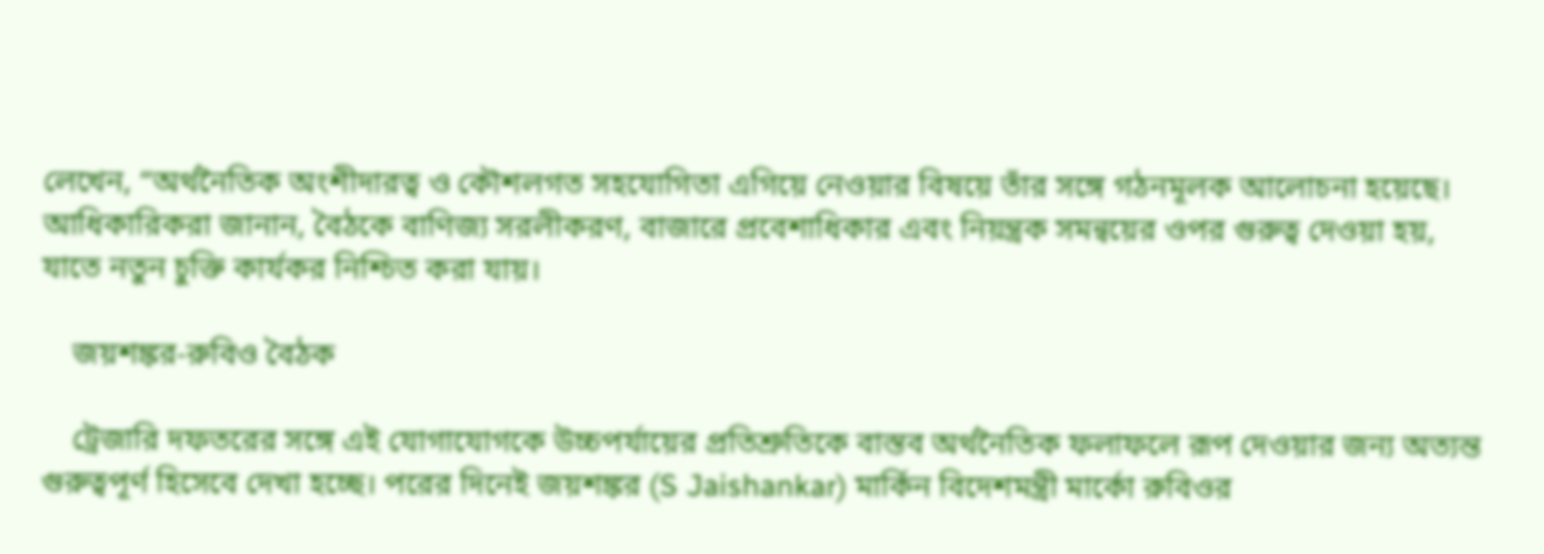লেখেন, “অর্থনৈতিক অংশীদারত্ব ও কৌশলগত সহযোগিতা এগিয়ে নেওয়ার বিষয়ে তাঁর সঙ্গে গঠনমূলক আলোচনা হয়েছে। আধিকারিকরা জানান, বৈঠকে বাণিজ্য সরলীকরণ, বাজারে প্রবেশাধিকার এবং নিয়ন্ত্রক সমন্বয়ের ওপর গুরুত্ব দেওয়া হয়, যাতে নতুন চুক্তি কার্যকর নিশ্চিত করা যায়।

    জয়শঙ্কর-রুবিও বৈঠক

    ট্রেজারি দফতরের সঙ্গে এই যোগাযোগকে উচ্চপর্যায়ের প্রতিশ্রুতিকে বাস্তব অর্থনৈতিক ফলাফলে রূপ দেওয়ার জন্য অত্যন্ত গুরুত্বপূর্ণ হিসেবে দেখা হচ্ছে। পরের দিনেই জয়শঙ্কর (S Jaishankar) মার্কিন বিদেশমন্ত্রী মার্কো রুবিওর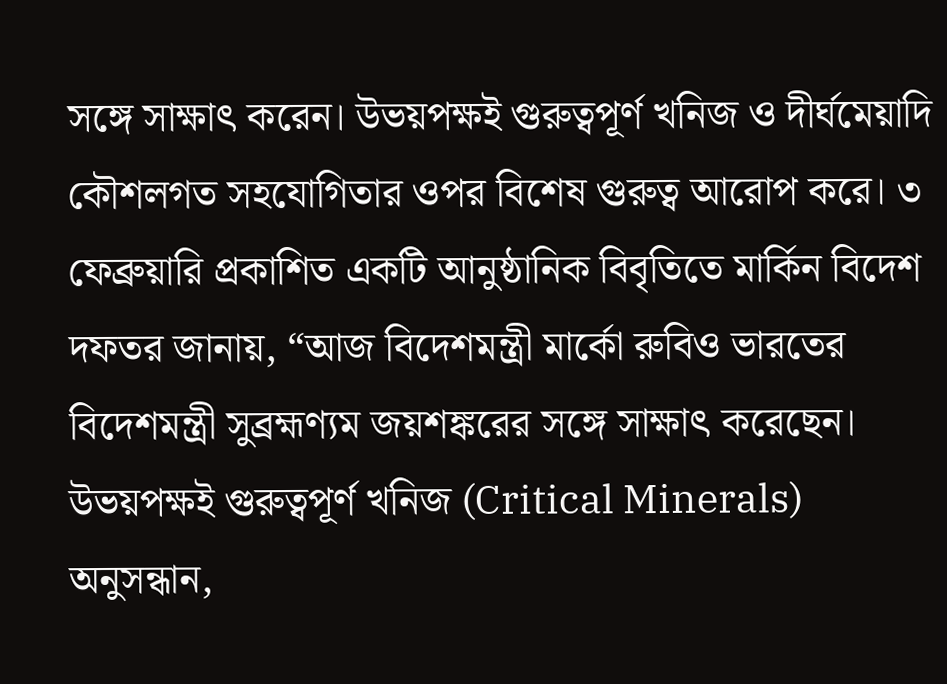সঙ্গে সাক্ষাৎ করেন। উভয়পক্ষই গুরুত্বপূর্ণ খনিজ ও দীর্ঘমেয়াদি কৌশলগত সহযোগিতার ওপর বিশেষ গুরুত্ব আরোপ করে। ৩ ফেব্রুয়ারি প্রকাশিত একটি আনুষ্ঠানিক বিবৃতিতে মার্কিন বিদেশ দফতর জানায়, “আজ বিদেশমন্ত্রী মার্কো রুবিও ভারতের বিদেশমন্ত্রী সুব্রহ্মণ্যম জয়শঙ্করের সঙ্গে সাক্ষাৎ করেছেন। উভয়পক্ষই গুরুত্বপূর্ণ খনিজ (Critical Minerals) অনুসন্ধান,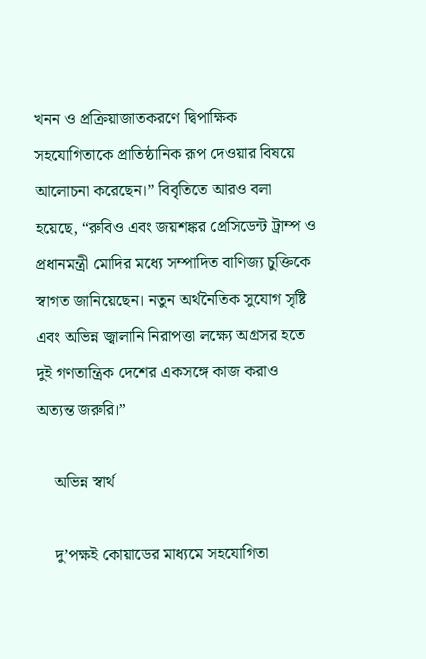খনন ও প্রক্রিয়াজাতকরণে দ্বিপাক্ষিক সহযোগিতাকে প্রাতিষ্ঠানিক রূপ দেওয়ার বিষয়ে আলোচনা করেছেন।” বিবৃতিতে আরও বলা হয়েছে, “রুবিও এবং জয়শঙ্কর প্রেসিডেন্ট ট্রাম্প ও প্রধানমন্ত্রী মোদির মধ্যে সম্পাদিত বাণিজ্য চুক্তিকে স্বাগত জানিয়েছেন। নতুন অর্থনৈতিক সুযোগ সৃষ্টি এবং অভিন্ন জ্বালানি নিরাপত্তা লক্ষ্যে অগ্রসর হতে দুই গণতান্ত্রিক দেশের একসঙ্গে কাজ করাও অত্যন্ত জরুরি।”

    অভিন্ন স্বার্থ

    দু’পক্ষই কোয়াডের মাধ্যমে সহযোগিতা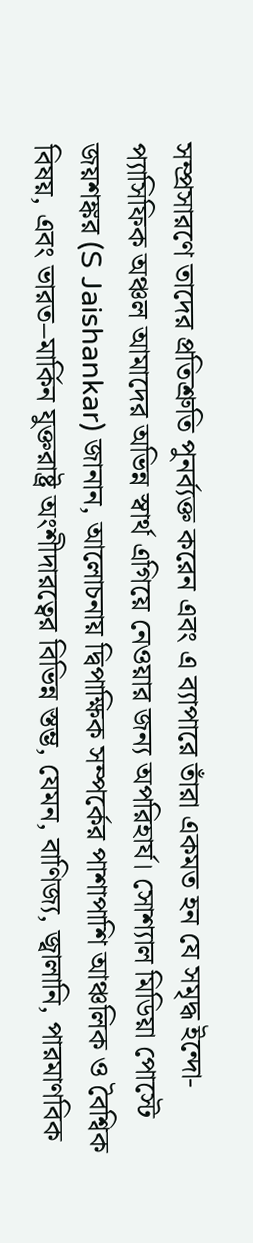সম্প্রসারণে তাদের প্রতিশ্রুতি পুনর্ব্যক্ত করেন এবং এ ব্যাপারে তাঁরা একমত হন যে সমৃদ্ধ ইন্দো-প্যাসিফিক অঞ্চল আমাদের অভিন্ন স্বার্থ এগিয়ে নেওয়ার জন্য অপরিহার্য। সোশ্যাল মিডিয়া পোস্টে জয়শঙ্কর (S Jaishankar) জানান, আলোচনায় দ্বিপাক্ষিক সম্পর্কের পাশাপাশি আঞ্চলিক ও বৈশ্বিক বিষয়, এবং ভারত–মার্কিন যুক্তরাষ্ট্র অংশীদারত্বের বিভিন্ন স্তম্ভ, যেমন, বাণিজ্য, জ্বালানি, পারমাণবিক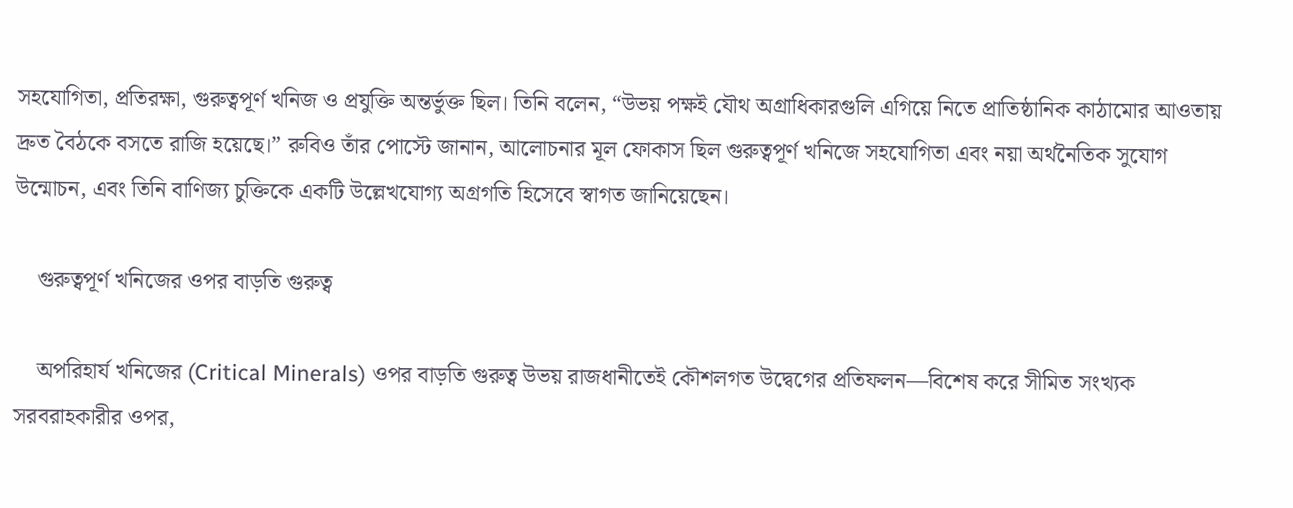সহযোগিতা, প্রতিরক্ষা, গুরুত্বপূর্ণ খনিজ ও প্রযুক্তি অন্তর্ভুক্ত ছিল। তিনি বলেন, “উভয় পক্ষই যৌথ অগ্রাধিকারগুলি এগিয়ে নিতে প্রাতিষ্ঠানিক কাঠামোর আওতায় দ্রুত বৈঠকে বসতে রাজি হয়েছে।” রুবিও তাঁর পোস্টে জানান, আলোচনার মূল ফোকাস ছিল গুরুত্বপূর্ণ খনিজে সহযোগিতা এবং নয়া অর্থনৈতিক সুযোগ উন্মোচন, এবং তিনি বাণিজ্য চুক্তিকে একটি উল্লেখযোগ্য অগ্রগতি হিসেবে স্বাগত জানিয়েছেন।

    গুরুত্বপূর্ণ খনিজের ওপর বাড়তি গুরুত্ব

    অপরিহার্য খনিজের (Critical Minerals) ওপর বাড়তি গুরুত্ব উভয় রাজধানীতেই কৌশলগত উদ্বেগের প্রতিফলন—বিশেষ করে সীমিত সংখ্যক সরবরাহকারীর ওপর,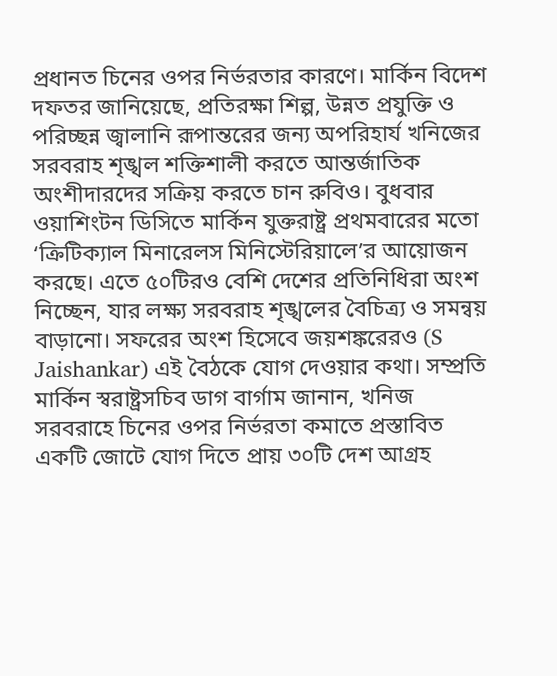প্রধানত চিনের ওপর নির্ভরতার কারণে। মার্কিন বিদেশ দফতর জানিয়েছে, প্রতিরক্ষা শিল্প, উন্নত প্রযুক্তি ও পরিচ্ছন্ন জ্বালানি রূপান্তরের জন্য অপরিহার্য খনিজের সরবরাহ শৃঙ্খল শক্তিশালী করতে আন্তর্জাতিক অংশীদারদের সক্রিয় করতে চান রুবিও। বুধবার ওয়াশিংটন ডিসিতে মার্কিন যুক্তরাষ্ট্র প্রথমবারের মতো ‘ক্রিটিক্যাল মিনারেলস মিনিস্টেরিয়ালে’র আয়োজন করছে। এতে ৫০টিরও বেশি দেশের প্রতিনিধিরা অংশ নিচ্ছেন, যার লক্ষ্য সরবরাহ শৃঙ্খলের বৈচিত্র্য ও সমন্বয় বাড়ানো। সফরের অংশ হিসেবে জয়শঙ্করেরও (S Jaishankar) এই বৈঠকে যোগ দেওয়ার কথা। সম্প্রতি মার্কিন স্বরাষ্ট্রসচিব ডাগ বার্গাম জানান, খনিজ  সরবরাহে চিনের ওপর নির্ভরতা কমাতে প্রস্তাবিত একটি জোটে যোগ দিতে প্রায় ৩০টি দেশ আগ্রহ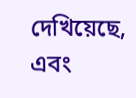দেখিয়েছে, এবং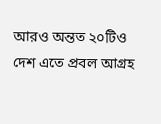আরও অন্তত ২০টিও দেশ এতে প্রবল আগ্রহ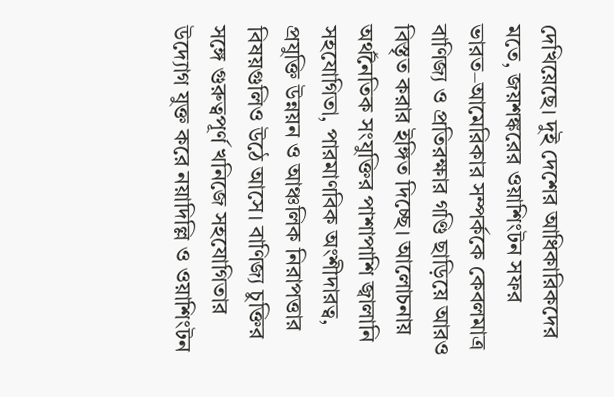দেখিয়েছে। দুই দেশের আধিকারিকদের মতে, জয়শঙ্করের ওয়াশিংটন সফর ভারত–আমেরিকার সম্পর্ককে কেবলমাত্র বাণিজ্য ও প্রতিরক্ষার গণ্ডি ছাড়িয়ে আরও বিস্তৃত করার ইঙ্গিত দিচ্ছে। আলোচনায় অর্থনৈতিক সংযুক্তির পাশাপাশি জ্বালানি সহযোগিতা, পারমাণবিক অংশীদারত্ব, প্রযুক্তি উন্নয়ন ও আঞ্চলিক নিরাপত্তার বিষয়গুলিও উঠে আসে। বাণিজ্য চুক্তির সঙ্গে গুরুত্বপূর্ণ খনিজে সহযোগিতার উদ্যোগ যুক্ত করে নয়াদিল্লি ও ওয়াশিংটন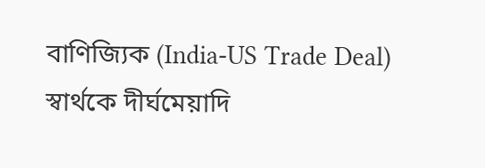বাণিজ্যিক (India-US Trade Deal) স্বার্থকে দীর্ঘমেয়াদি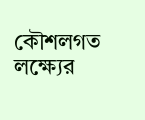কৌশলগত লক্ষ্যের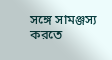সঙ্গে সামঞ্জস্য করতে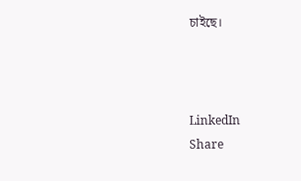চাইছে।



LinkedIn
Share